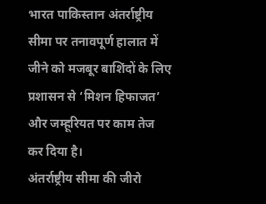भारत पाकिस्तान अंतर्राष्ट्रीय सीमा पर तनावपूर्ण हालात में जीने को मजबूर बाशिंदों के लिए प्रशासन से ‘मिशन हिफाजत’ और जम्हूरियत पर काम तेज कर दिया है।
अंतर्राष्ट्रीय सीमा की जीरो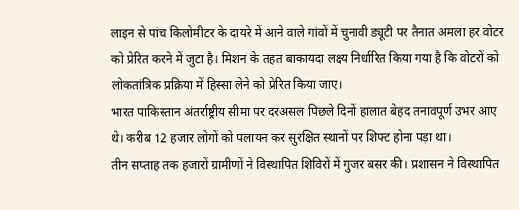लाइन से पांच किलोमीटर के दायरे में आने वाले गांवों में चुनावी ड्यूटी पर तैनात अमला हर वोटर को प्रेरित करने में जुटा है। मिशन के तहत बाकायदा लक्ष्य निर्धारित किया गया है कि वोटरों को लोकतांत्रिक प्रक्रिया में हिस्सा लेने को प्रेरित किया जाए।
भारत पाकिस्तान अंतर्राष्ट्रीय सीमा पर दरअसल पिछले दिनों हालात बेहद तनावपूर्ण उभर आए थे। करीब 12 हजार लोगों को पलायन कर सुरक्षित स्थानों पर शिफ्ट होना पड़ा था।
तीन सप्ताह तक हजारों ग्रामीणों ने विस्थापित शिविरों में गुजर बसर की। प्रशासन ने विस्थापित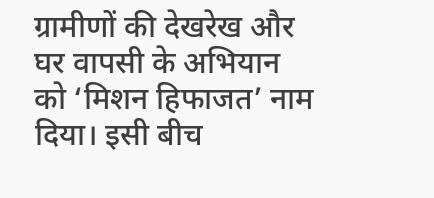ग्रामीणों की देखरेख और घर वापसी के अभियान को ‘मिशन हिफाजत’ नाम दिया। इसी बीच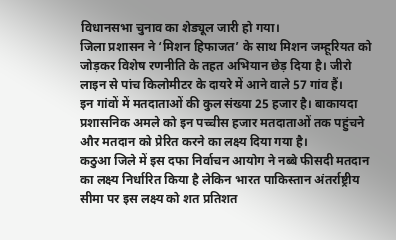विधानसभा चुनाव का शेड्यूल जारी हो गया।
जिला प्रशासन ने ‘मिशन हिफाजत’ के साथ मिशन जम्हूरियत को जोड़कर विशेष रणनीति के तहत अभियान छेड़ दिया है। जीरो लाइन से पांच किलोमीटर के दायरे में आने वाले 57 गांव हैं।
इन गांवों में मतदाताओं की कुल संख्या 25 हजार है। बाकायदा प्रशासनिक अमले को इन पच्चीस हजार मतदाताओं तक पहुंचने और मतदान को प्रेरित करने का लक्ष्य दिया गया है।
कठुआ जिले में इस दफा निर्वाचन आयोग ने नब्बे फीसदी मतदान का लक्ष्य निर्धारित किया है लेकिन भारत पाकिस्तान अंतर्राष्ट्रीय सीमा पर इस लक्ष्य को शत प्रतिशत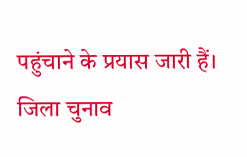पहुंचाने के प्रयास जारी हैं।
जिला चुनाव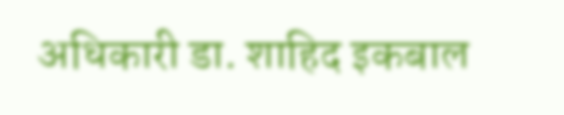अधिकारी डा. शाहिद इकबाल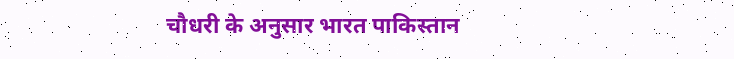चौधरी के अनुसार भारत पाकिस्तान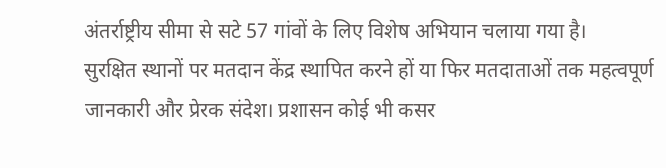अंतर्राष्ट्रीय सीमा से सटे 57 गांवों के लिए विशेष अभियान चलाया गया है।
सुरक्षित स्थानों पर मतदान केंद्र स्थापित करने हों या फिर मतदाताओं तक महत्वपूर्ण जानकारी और प्रेरक संदेश। प्रशासन कोई भी कसर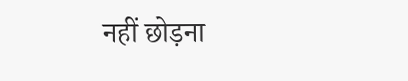नहीं छोड़ना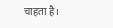चाहता है।